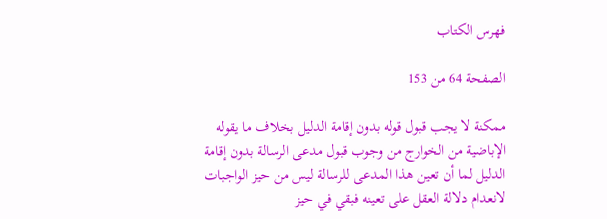فهرس الكتاب

الصفحة 64 من 153

ممكنة لا يجب قبول قوله بدون إقامة الدليل بخلاف ما يقوله الإباضية من الخوارج من وجوب قبول مدعى الرسالة بدون إقامة الدليل لما أن تعين هذا المدعى للرسالة ليس من حيز الواجبات لانعدام دلالة العقل على تعينه فبقي في حيز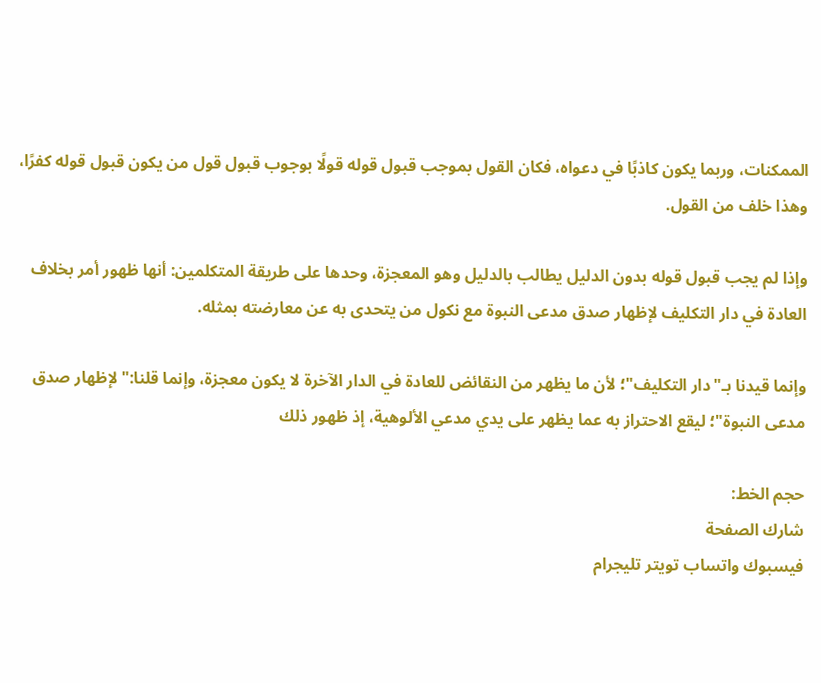الممكنات، وربما يكون كاذبًا في دعواه، فكان القول بموجب قبول قوله قولًا بوجوب قبول قول من يكون قبول قوله كفرًا، وهذا خلف من القول.

وإذا لم يجب قبول قوله بدون الدليل يطالب بالدليل وهو المعجزة، وحدها على طريقة المتكلمين: أنها ظهور أمر بخلاف العادة في دار التكليف لإظهار صدق مدعى النبوة مع نكول من يتحدى به عن معارضته بمثله.

وإنما قيدنا بـ"دار التكليف"؛ لأن ما يظهر من النقائض للعادة في الدار الآخرة لا يكون معجزة، وإنما قلنا:"لإظهار صدق مدعى النبوة"؛ ليقع الاحتراز به عما يظهر على يدي مدعي الألوهية، إذ ظهور ذلك

حجم الخط:
شارك الصفحة
فيسبوك واتساب تويتر تليجرام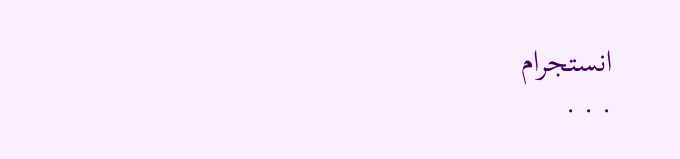انستجرام
. . .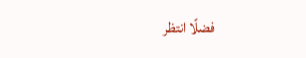فضلًا انتظر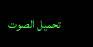تحميل الصوت